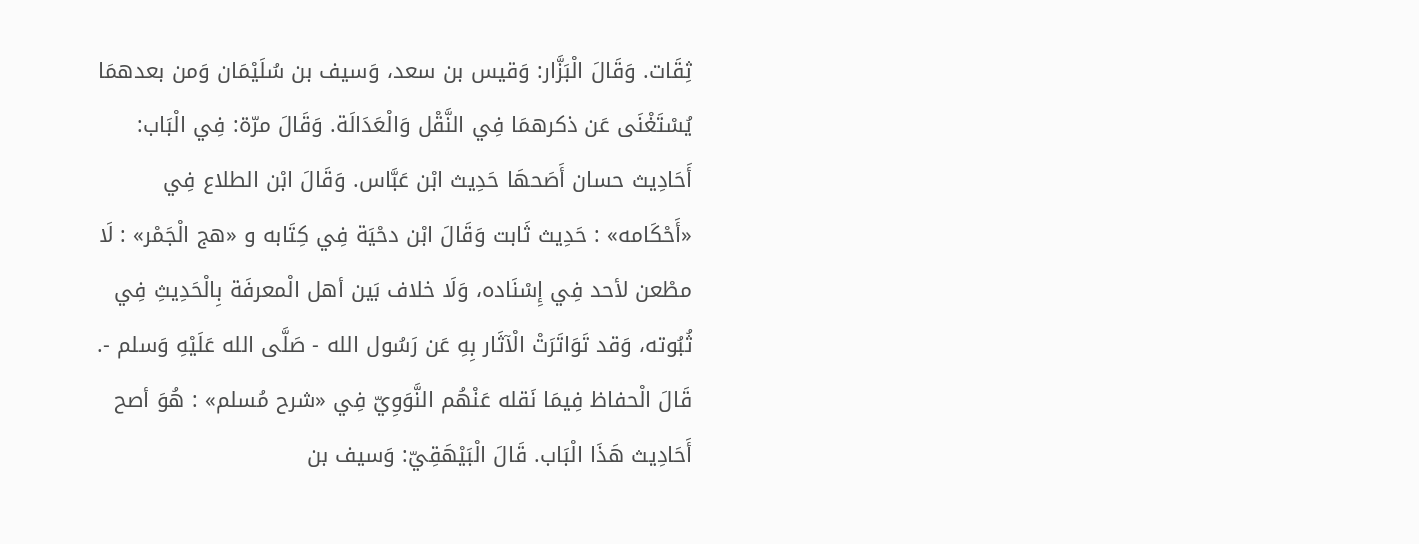ثِقَات. وَقَالَ الْبَزَّار: وَقيس بن سعد، وَسيف بن سُلَيْمَان وَمن بعدهمَا يُسْتَغْنَى عَن ذكرهمَا فِي النَّقْل وَالْعَدَالَة. وَقَالَ مرّة: فِي الْبَاب: أَحَادِيث حسان أَصَحهَا حَدِيث ابْن عَبَّاس. وَقَالَ ابْن الطلاع فِي «أَحْكَامه» : حَدِيث ثَابت وَقَالَ ابْن دحْيَة فِي كِتَابه و «هج الْجَمْر» : لَا مطْعن لأحد فِي إِسْنَاده، وَلَا خلاف بَين أهل الْمعرفَة بِالْحَدِيثِ فِي ثُبُوته، وَقد تَوَاتَرَتْ الْآثَار بِهِ عَن رَسُول الله - صَلَّى الله عَلَيْهِ وَسلم -. قَالَ الْحفاظ فِيمَا نَقله عَنْهُم النَّوَوِيّ فِي «شرح مُسلم» : هُوَ أصح أَحَادِيث هَذَا الْبَاب. قَالَ الْبَيْهَقِيّ: وَسيف بن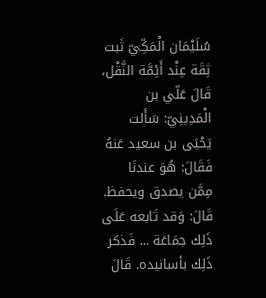سُلَيْمَان الْمَكِّيّ ثَبت ثِقَة عِنْد أَئِمَّة النَّقْل، قَالَ عَلّي بن الْمَدِينِيّ: سَأَلت يَحْيَى بن سعيد عَنهُ فَقَالَ: هُوَ عندنَا مِمَّن يصدق ويحفظ. قَالَ: وَقد تَابعه عَلَى ذَلِك جمَاعَة ... فَذكر ذَلِك بأسانيده. قَالَ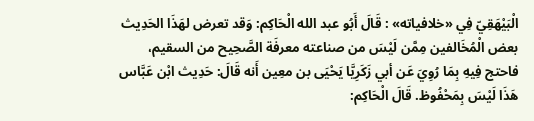الْبَيْهَقِيّ فِي «خلافياته» : قَالَ أَبُو عبد الله الْحَاكِم: وَقد تعرض لهَذَا الحَدِيث بعض الْمُخَالفين مِمَّن لَيْسَ من صناعته معرفَة الصَّحِيح من السقيم، فاحتج فِيهِ بِمَا رُوِيَ عَن أبي زَكَرِيَّا يَحْيَى بن معِين أَنه قَالَ: حَدِيث ابْن عَبَّاس هَذَا لَيْسَ بِمَحْفُوظ. قَالَ الْحَاكِم: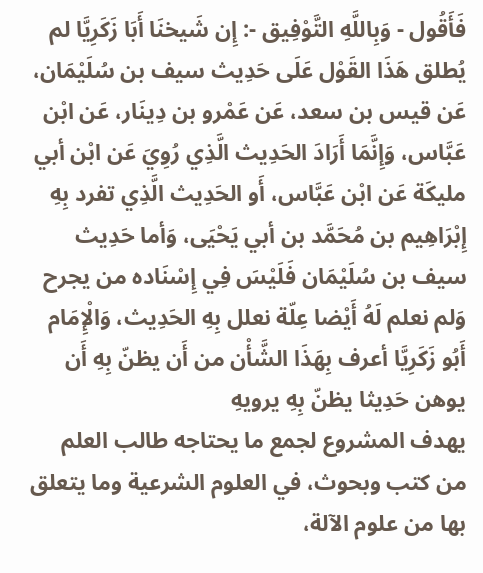فَأَقُول - وَبِاللَّهِ التَّوْفِيق -: إِن شَيخنَا أَبَا زَكَرِيَّا لم يُطلق هَذَا القَوْل عَلَى حَدِيث سيف بن سُلَيْمَان، عَن قيس بن سعد، عَن عَمْرو بن دِينَار، عَن ابْن عَبَّاس، وَإِنَّمَا أَرَادَ الحَدِيث الَّذِي رُوِيَ عَن ابْن أبي مليكَة عَن ابْن عَبَّاس، أَو الحَدِيث الَّذِي تفرد بِهِ إِبْرَاهِيم بن مُحَمَّد بن أبي يَحْيَى، وَأما حَدِيث سيف بن سُلَيْمَان فَلَيْسَ فِي إِسْنَاده من يجرح وَلم نعلم لَهُ أَيْضا عِلّة نعلل بِهِ الحَدِيث، وَالْإِمَام أَبُو زَكَرِيَّا أعرف بِهَذَا الشَّأْن من أَن يظنّ بِهِ أَن يوهن حَدِيثا يظنّ بِهِ يرويهِ
يهدف المشروع لجمع ما يحتاجه طالب العلم من كتب وبحوث، في العلوم الشرعية وما يتعلق بها من علوم الآلة،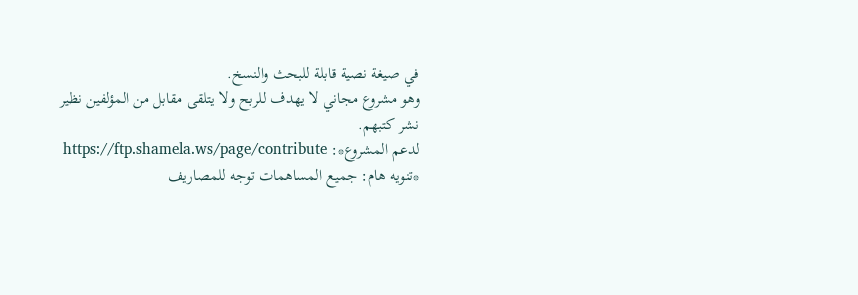في صيغة نصية قابلة للبحث والنسخ.
وهو مشروع مجاني لا يهدف للربح ولا يتلقى مقابل من المؤلفين نظير نشر كتبهم.
لدعم المشروع*: https://ftp.shamela.ws/page/contribute
*تنويه هام: جميع المساهمات توجه للمصاريف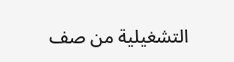التشغيلية من صف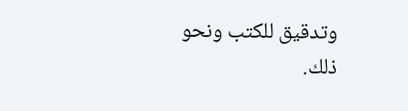وتدقيق للكتب ونحو ذلك.